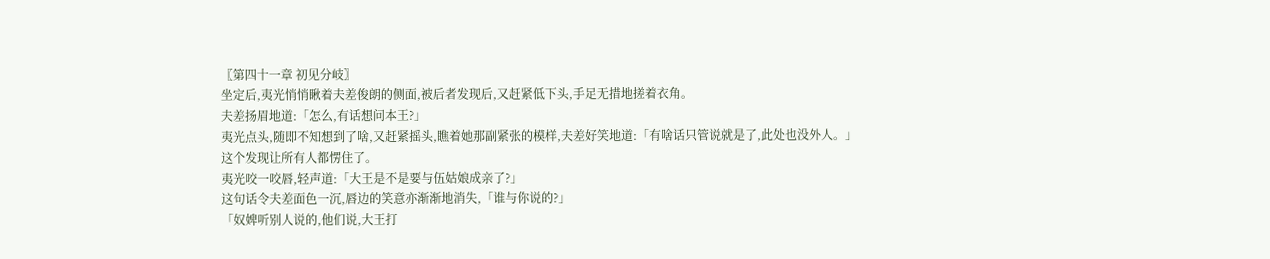〖第四十一章 初见分岐〗
坐定后,夷光悄悄瞅着夫差俊朗的侧面,被后者发现后,又赶紧低下头,手足无措地搓着衣角。
夫差扬眉地道:「怎么,有话想问本王?」
夷光点头,随即不知想到了啥,又赶紧摇头,瞧着她那副紧张的模样,夫差好笑地道:「有啥话只管说就是了,此处也没外人。」
这个发现让所有人都愣住了。
夷光咬一咬唇,轻声道:「大王是不是要与伍姑娘成亲了?」
这句话令夫差面色一沉,唇边的笑意亦渐渐地消失,「谁与你说的?」
「奴婢听别人说的,他们说,大王打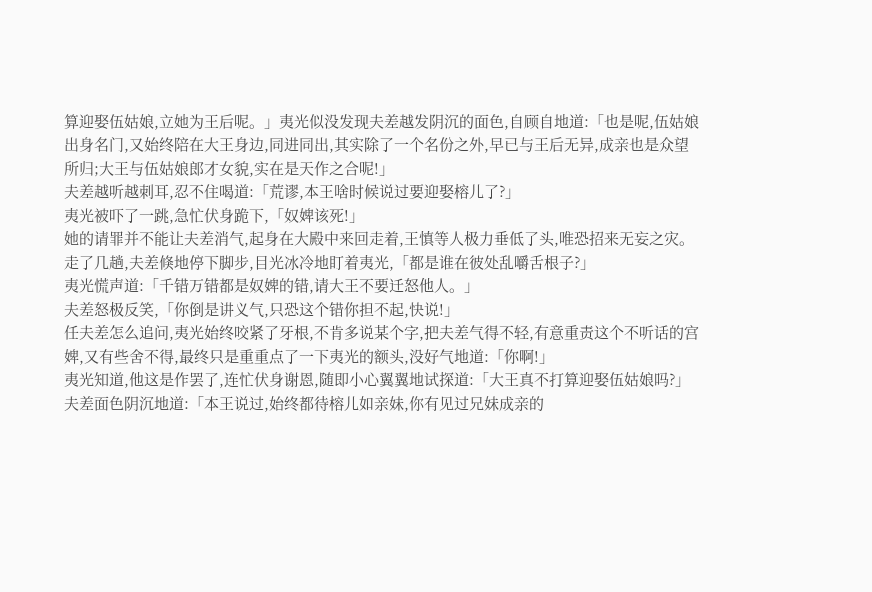算迎娶伍姑娘,立她为王后呢。」夷光似没发现夫差越发阴沉的面色,自顾自地道:「也是呢,伍姑娘出身名门,又始终陪在大王身边,同进同出,其实除了一个名份之外,早已与王后无异,成亲也是众望所归;大王与伍姑娘郎才女貌,实在是天作之合呢!」
夫差越听越刺耳,忍不住喝道:「荒谬,本王啥时候说过要迎娶榕儿了?」
夷光被吓了一跳,急忙伏身跪下,「奴婢该死!」
她的请罪并不能让夫差消气,起身在大殿中来回走着,王慎等人极力垂低了头,唯恐招来无妄之灾。
走了几趟,夫差倏地停下脚步,目光冰冷地盯着夷光,「都是谁在彼处乱嚼舌根子?」
夷光慌声道:「千错万错都是奴婢的错,请大王不要迁怒他人。」
夫差怒极反笑,「你倒是讲义气,只恐这个错你担不起,快说!」
任夫差怎么追问,夷光始终咬紧了牙根,不肯多说某个字,把夫差气得不轻,有意重责这个不听话的宫婢,又有些舍不得,最终只是重重点了一下夷光的额头,没好气地道:「你啊!」
夷光知道,他这是作罢了,连忙伏身谢恩,随即小心翼翼地试探道:「大王真不打算迎娶伍姑娘吗?」
夫差面色阴沉地道:「本王说过,始终都待榕儿如亲妹,你有见过兄妹成亲的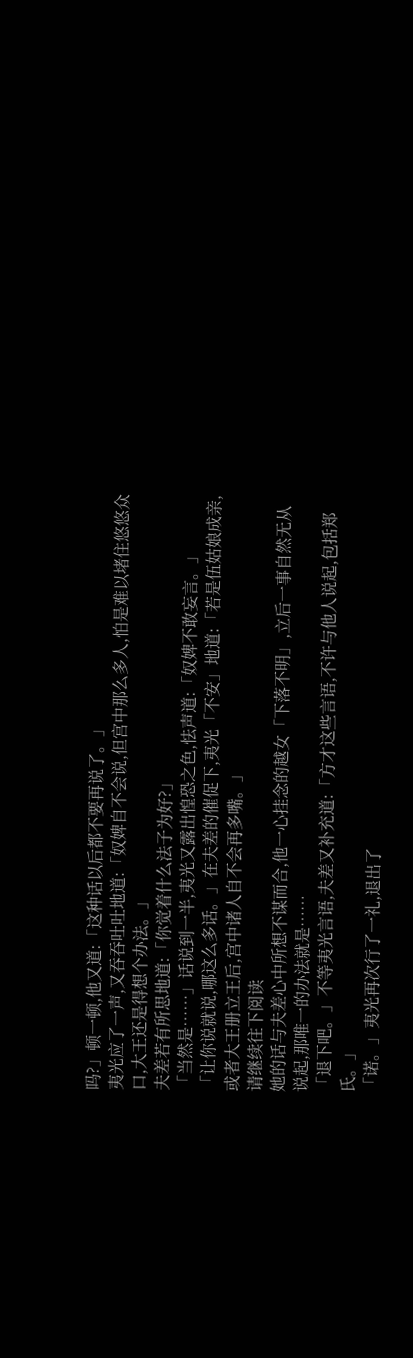吗?」顿一顿,他又道:「这种话以后都不要再说了。」
夷光应了一声,又吞吞吐吐地道:「奴婢自不会说,但宫中那么多人,怕是难以堵住悠悠众口,大王还是得想个办法。」
夫差若有所思地道:「你觉着什么法子为好?」
「当然是……」话说到一半,夷光又露出惶恐之色,怯声道:「奴婢不敢妄言。」
「让你说就说,哪这么多话。」在夫差的催促下,夷光「不安」地道:「若是伍姑娘成亲,或者大王册立王后,宫中诸人自不会再多嘴。」
请继续往下阅读
她的话与夫差心中所想不谋而合,他一心挂念的越女「下落不明」,立后一事自然无从说起,那唯一的办法就是……
「退下吧。」不等夷光言语,夫差又补充道:「方才这些言语,不许与他人说起,包括郑氏。」
「诺。」夷光再次行了一礼,退出了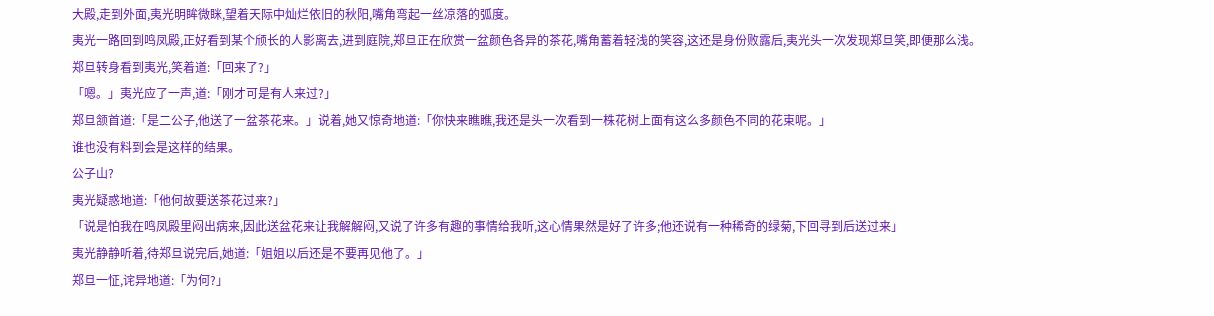大殿,走到外面,夷光明眸微眯,望着天际中灿烂依旧的秋阳,嘴角弯起一丝凉落的弧度。
夷光一路回到鸣凤殿,正好看到某个颀长的人影离去,进到庭院,郑旦正在欣赏一盆颜色各异的茶花,嘴角蓄着轻浅的笑容,这还是身份败露后,夷光头一次发现郑旦笑,即便那么浅。
郑旦转身看到夷光,笑着道:「回来了?」
「嗯。」夷光应了一声,道:「刚才可是有人来过?」
郑旦颔首道:「是二公子,他送了一盆茶花来。」说着,她又惊奇地道:「你快来瞧瞧,我还是头一次看到一株花树上面有这么多颜色不同的花束呢。」
谁也没有料到会是这样的结果。
公子山?
夷光疑惑地道:「他何故要送茶花过来?」
「说是怕我在鸣凤殿里闷出病来,因此送盆花来让我解解闷,又说了许多有趣的事情给我听,这心情果然是好了许多;他还说有一种稀奇的绿菊,下回寻到后送过来」
夷光静静听着,待郑旦说完后,她道:「姐姐以后还是不要再见他了。」
郑旦一怔,诧异地道:「为何?」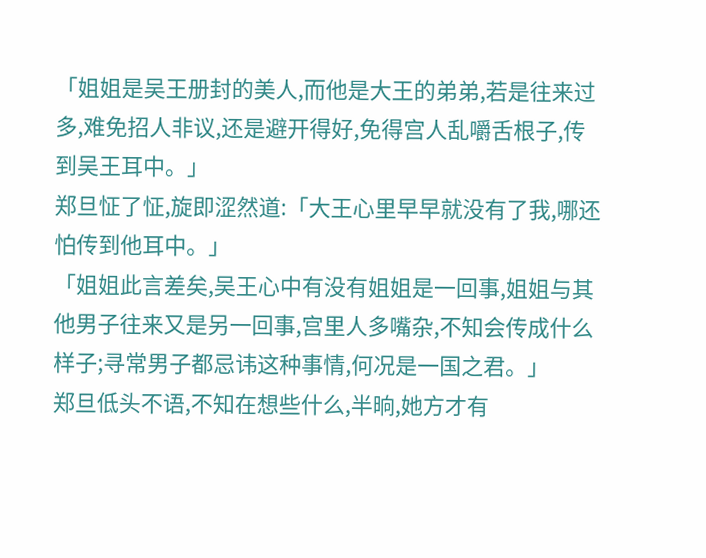「姐姐是吴王册封的美人,而他是大王的弟弟,若是往来过多,难免招人非议,还是避开得好,免得宫人乱嚼舌根子,传到吴王耳中。」
郑旦怔了怔,旋即涩然道:「大王心里早早就没有了我,哪还怕传到他耳中。」
「姐姐此言差矣,吴王心中有没有姐姐是一回事,姐姐与其他男子往来又是另一回事,宫里人多嘴杂,不知会传成什么样子;寻常男子都忌讳这种事情,何况是一国之君。」
郑旦低头不语,不知在想些什么,半晌,她方才有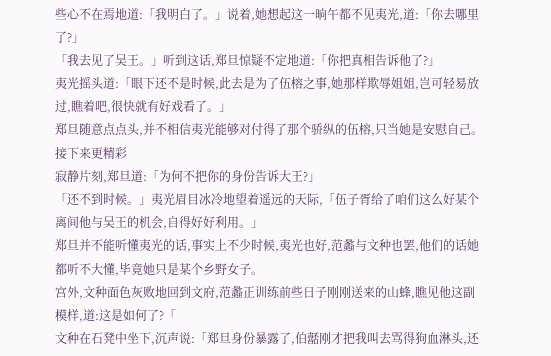些心不在焉地道:「我明白了。」说着,她想起这一晌午都不见夷光,道:「你去哪里了?」
「我去见了吴王。」听到这话,郑旦惊疑不定地道:「你把真相告诉他了?」
夷光摇头道:「眼下还不是时候,此去是为了伍榕之事,她那样欺辱姐姐,岂可轻易放过,瞧着吧,很快就有好戏看了。」
郑旦随意点点头,并不相信夷光能够对付得了那个骄纵的伍榕,只当她是安慰自己。
接下来更精彩
寂静片刻,郑旦道:「为何不把你的身份告诉大王?」
「还不到时候。」夷光眉目冰冷地望着遥远的天际,「伍子胥给了咱们这么好某个离间他与吴王的机会,自得好好利用。」
郑旦并不能听懂夷光的话,事实上不少时候,夷光也好,范蠡与文种也罢,他们的话她都听不大懂,毕竟她只是某个乡野女子。
宫外,文种面色灰败地回到文府,范蠡正训练前些日子刚刚送来的山蜂,瞧见他这副模样,道:这是如何了?「
文种在石凳中坐下,沉声说:「郑旦身份暴露了,伯嚭刚才把我叫去骂得狗血淋头,还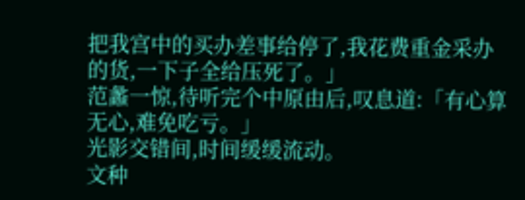把我宫中的买办差事给停了,我花费重金采办的货,一下子全给压死了。」
范蠡一惊,待听完个中原由后,叹息道:「有心算无心,难免吃亏。」
光影交错间,时间缓缓流动。
文种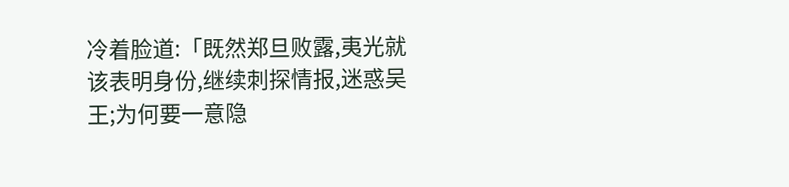冷着脸道:「既然郑旦败露,夷光就该表明身份,继续刺探情报,迷惑吴王;为何要一意隐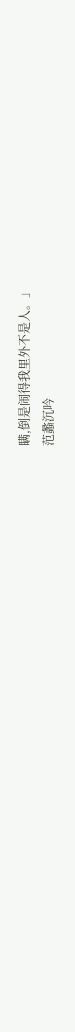瞒,倒是闹得我里外不是人。」
范蠡沉吟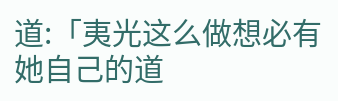道:「夷光这么做想必有她自己的道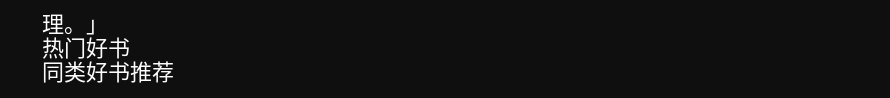理。」
热门好书
同类好书推荐